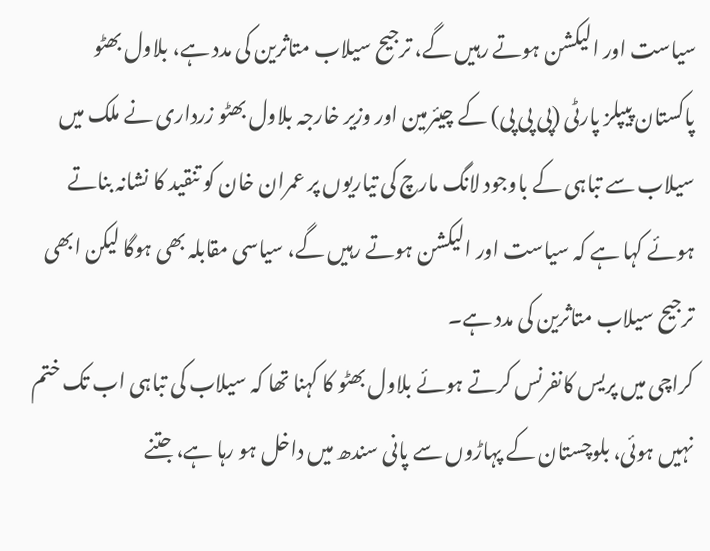سیاست اور الیکشن ہوتے رہیں گے، ترجیح سیلاب متاثرین کی مدد ہے، بلاول بھٹو
پاکستان پیپلز پارٹی (پی پی پی) کے چیئرمین اور وزیر خارجہ بلاول بھٹو زرداری نے ملک میں سیلاب سے تباہی کے باوجود لانگ مارچ کی تیاریوں پر عمران خان کو تنقید کا نشانہ بناتے ہوئے کہا ہے کہ سیاست اور الیکشن ہوتے رہیں گے، سیاسی مقابلہ بھی ہوگا لیکن ابھی ترجیح سیلاب متاثرین کی مدد ہے۔
کراچی میں پریس کانفرنس کرتے ہوئے بلاول بھٹو کا کہنا تھا کہ سیلاب کی تباہی اب تک ختم نہیں ہوئی، بلوچستان کے پہاڑوں سے پانی سندھ میں داخل ہو رہا ہے، جتنے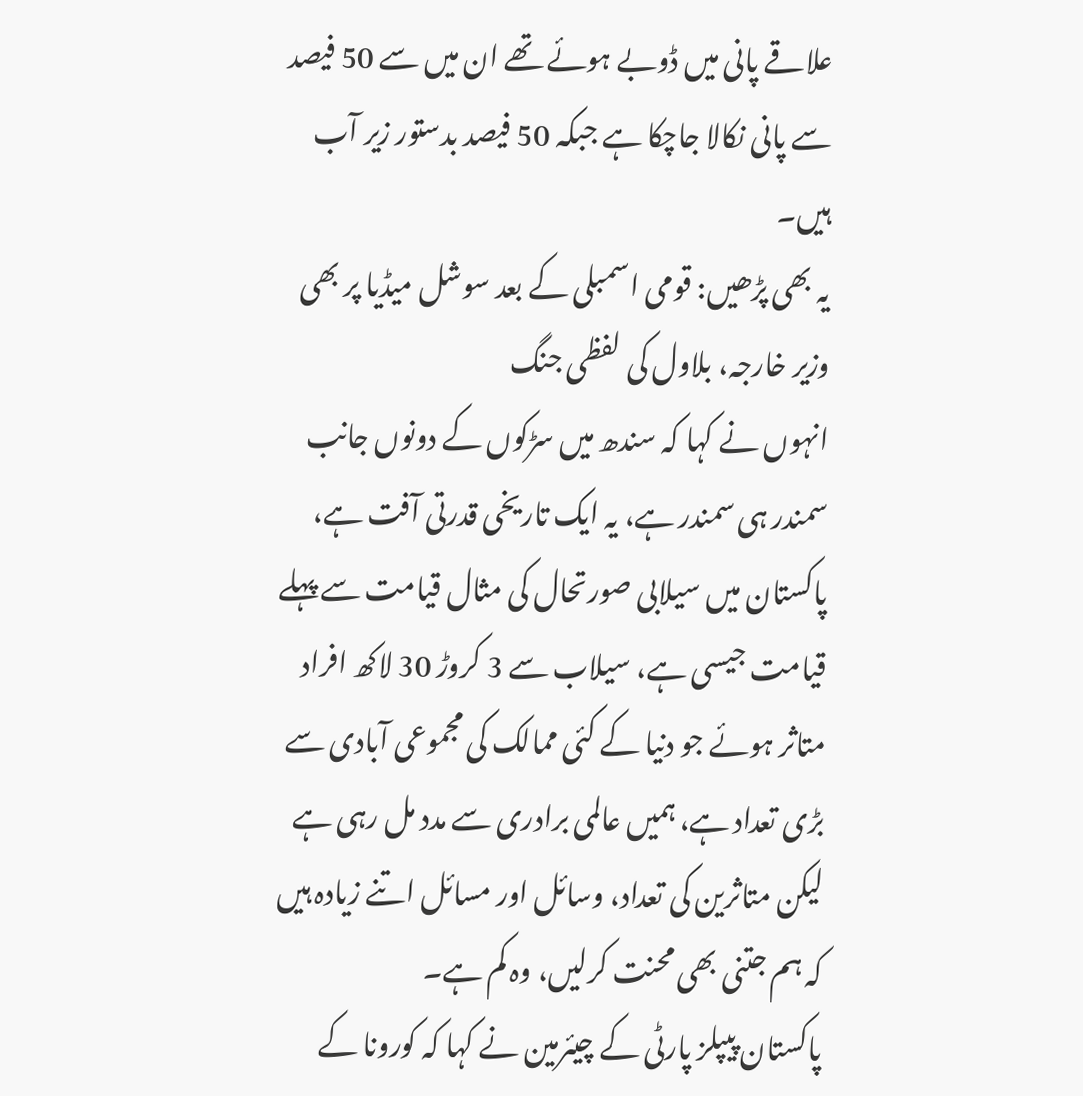علاقے پانی میں ڈوبے ہوئے تھے ان میں سے 50 فیصد سے پانی نکالا جاچکا ہے جبکہ 50 فیصد بدستور زیر آب ہیں۔
یہ بھی پڑھیں: قومی اسمبلی کے بعد سوشل میڈیا پر بھی وزیر خارجہ، بلاول کی لفظی جنگ
انہوں نے کہا کہ سندھ میں سڑکوں کے دونوں جانب سمندر ہی سمندر ہے، یہ ایک تاریخی قدرتی آفت ہے، پاکستان میں سیلابی صورتحال کی مثال قیامت سے پہلے قیامت جیسی ہے، سیلاب سے 3 کروڑ 30 لاکھ افراد متاثر ہوئے جو دنیا کے کئی ممالک کی مجموعی آبادی سے بڑی تعداد ہے، ہمیں عالمی برادری سے مدد مل رہی ہے لیکن متاثرین کی تعداد، وسائل اور مسائل اتنے زیادہ ہیں کہ ہم جتنی بھی محنت کرلیں، وہ کم ہے۔
پاکستان پیپلز پارٹی کے چیئرمین نے کہا کہ کورونا کے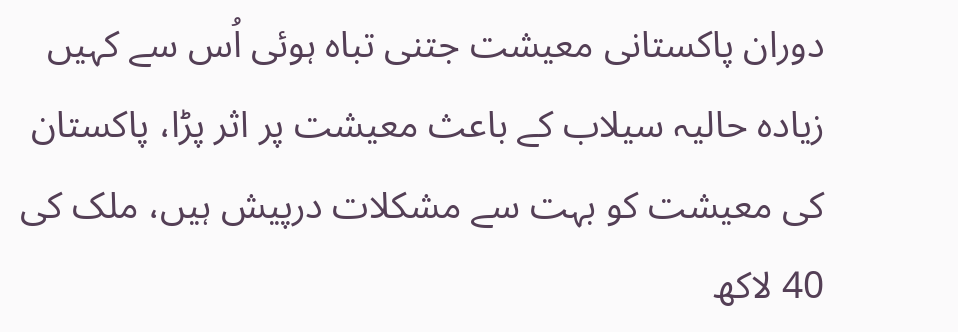دوران پاکستانی معیشت جتنی تباہ ہوئی اُس سے کہیں زیادہ حالیہ سیلاب کے باعث معیشت پر اثر پڑا، پاکستان کی معیشت کو بہت سے مشکلات درپیش ہیں، ملک کی 40 لاکھ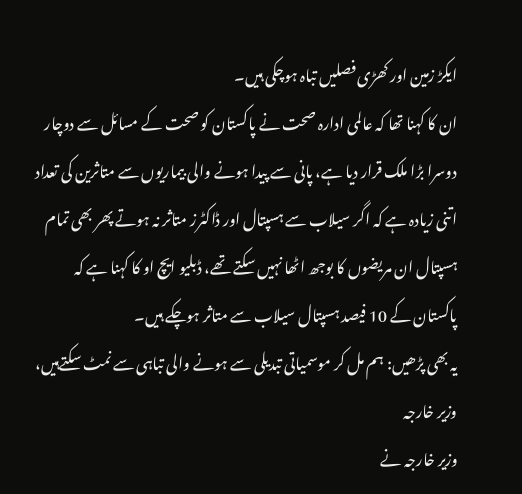ایکڑ زمین اور کھڑی فصلیں تباہ ہوچکی ہیں۔
ان کا کہنا تھا کہ عالمی ادارہ صحت نے پاکستان کو صحت کے مسائل سے دوچار دوسرا بڑا ملک قرار دیا ہے، پانی سے پیدا ہونے والی بیماریوں سے متاثرین کی تعداد اتنی زیادہ ہے کہ اگر سیلاب سے ہسپتال اور ڈاکٹرز متاثر نہ ہوتے پھر بھی تمام ہسپتال ان مریضوں کا بوجھ اٹھا نہیں سکتے تھے، ڈبلیو ایچ او کا کہنا ہے کہ پاکستان کے 10 فیصد ہسپتال سیلاب سے متاثر ہوچکے ہیں۔
یہ بھی پڑھیں: ہم مل کر موسمیاتی تبدیلی سے ہونے والی تباہی سے نمٹ سکتےہیں، وزیر خارجہ
وزیر خارجہ نے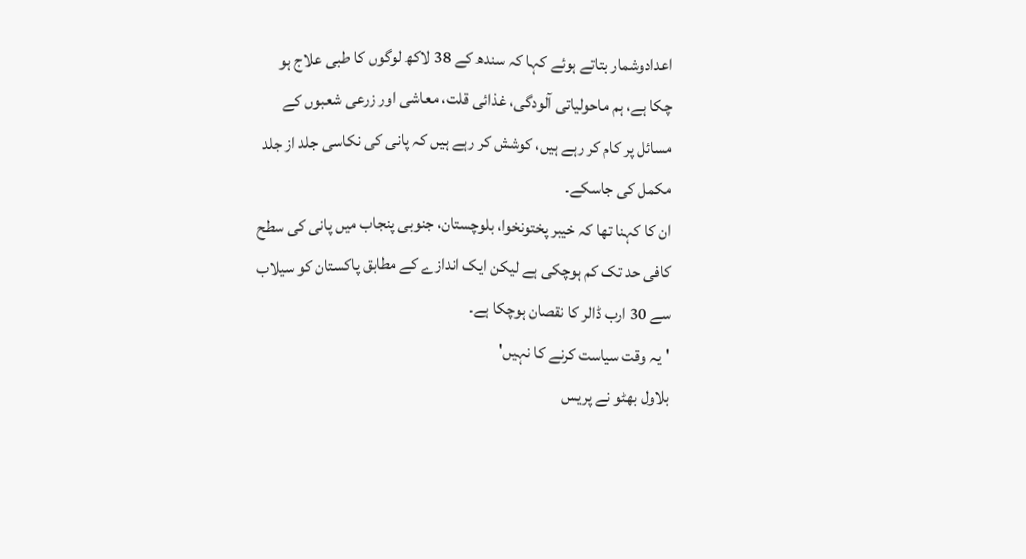اعدادوشمار بتاتے ہوئے کہا کہ سندھ کے 38 لاکھ لوگوں کا طبی علاج ہو چکا ہے، ہم ماحولیاتی آلودگی، غذائی قلت، معاشی اور زرعی شعبوں کے مسائل پر کام کر رہے ہیں، کوشش کر رہے ہیں کہ پانی کی نکاسی جلد از جلد مکمل کی جاسکے۔
ان کا کہنا تھا کہ خیبر پختونخوا، بلوچستان، جنوبی پنجاب میں پانی کی سطح کافی حد تک کم ہوچکی ہے لیکن ایک اندازے کے مطابق پاکستان کو سیلاب سے 30 ارب ڈالر کا نقصان ہوچکا ہے۔
'یہ وقت سیاست کرنے کا نہیں'
بلاول بھٹو نے پریس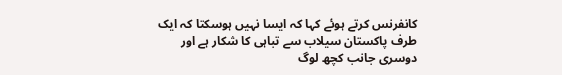کانفرنس کرتے ہوئے کہا کہ ایسا نہیں ہوسکتا کہ ایک طرف پاکستان سیلاب سے تباہی کا شکار ہے اور دوسری جانب کچھ لوگ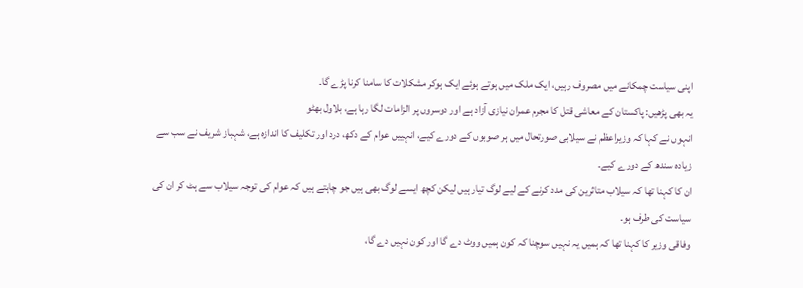اپنی سیاست چمکانے میں مصروف رہیں، ایک ملک میں ہوتے ہوئے ایک ہوکر مشکلات کا سامنا کرنا پڑے گا۔
یہ بھی پڑھیں: پاکستان کے معاشی قتل کا مجرم عمران نیازی آزاد ہے اور دوسروں پر الزامات لگا رہا ہے، بلاول بھٹو
انہوں نے کہا کہ وزیراعظم نے سیلابی صورتحال میں ہر صوبوں کے دورے کیے، انہییں عوام کے دکھ، درد اور تکلیف کا اندازہ ہے، شہباز شریف نے سب سے زیادہ سندھ کے دورے کیے۔
ان کا کہنا تھا کہ سیلاب متاثرین کی مدد کرنے کے لیے لوگ تیار ہیں لیکن کچھ ایسے لوگ بھی ہیں جو چاہتے ہیں کہ عوام کی توجہ سیلاب سے ہٹ کر ان کی سیاست کی طرف ہو۔
وفاقی وزیر کا کہنا تھا کہ ہمیں یہ نہیں سوچنا کہ کون ہمیں ووٹ دے گا اور کون نہیں دے گا،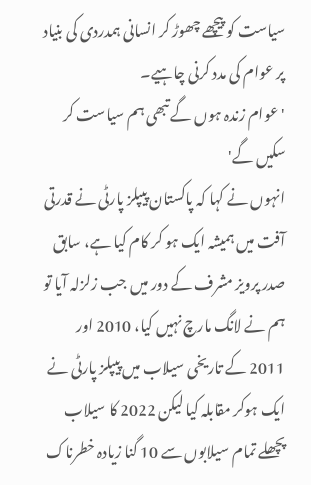سیاست کو پیچھے چھوڑ کر انسانی ہمدردی کی بنیاد پر عوام کی مدد کرنی چاہیے۔
'عوام زندہ ہوں گے تبھی ہم سیاست کر سکیں گے'
انہوں نے کہا کہ پاکستان پیپلز پارٹی نے قدرتی آفت میں ہمیشہ ایک ہو کر کام کیا ہے، سابق صدر پرویز مشرف کے دور میں جب زلزلہ آیا تو ہم نے لانگ مارچ نہیں کیا، 2010 اور 2011 کے تاریخی سیلاب میں پیپلز پارٹی نے ایک ہوکر مقابلہ کیا لیکن 2022 کا سیلاب پچھلے تمام سیلابوں سے 10 گنا زیادہ خطرناک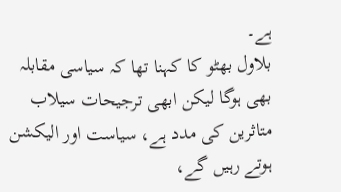ہے۔
بلاول بھٹو کا کہنا تھا کہ سیاسی مقابلہ بھی ہوگا لیکن ابھی ترجیحات سیلاب متاثرین کی مدد ہے، سیاست اور الیکشن ہوتے رہیں گے،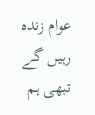عوام زندہ رہیں گے تبھی ہم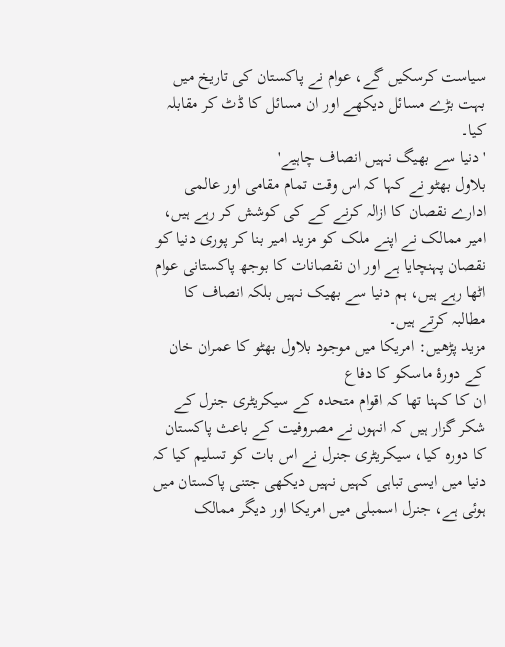سیاست کرسکیں گے، عوام نے پاکستان کی تاریخ میں بہت بڑے مسائل دیکھے اور ان مسائل کا ڈٹ کر مقابلہ کیا۔
'دنیا سے بھیگ نہیں انصاف چاہیے'
بلاول بھٹو نے کہا کہ اس وقت تمام مقامی اور عالمی ادارے نقصان کا ازالہ کرنے کے کی کوشش کر رہے ہیں، امیر ممالک نے اپنے ملک کو مزید امیر بنا کر پوری دنیا کو نقصان پہنچایا ہے اور ان نقصانات کا بوجھ پاکستانی عوام اٹھا رہے ہیں، ہم دنیا سے بھیک نہیں بلکہ انصاف کا مطالبہ کرتے ہیں۔
مزید پڑھیں: امریکا میں موجود بلاول بھٹو کا عمران خان کے دورۂ ماسکو کا دفاع
ان کا کہنا تھا کہ اقوام متحدہ کے سیکریٹری جنرل کے شکر گزار ہیں کہ انہوں نے مصروفیت کے باعث پاکستان کا دورہ کیا، سیکریٹری جنرل نے اس بات کو تسلیم کیا کہ دنیا میں ایسی تباہی کہیں نہیں دیکھی جتنی پاکستان میں ہوئی ہے، جنرل اسمبلی میں امریکا اور دیگر ممالک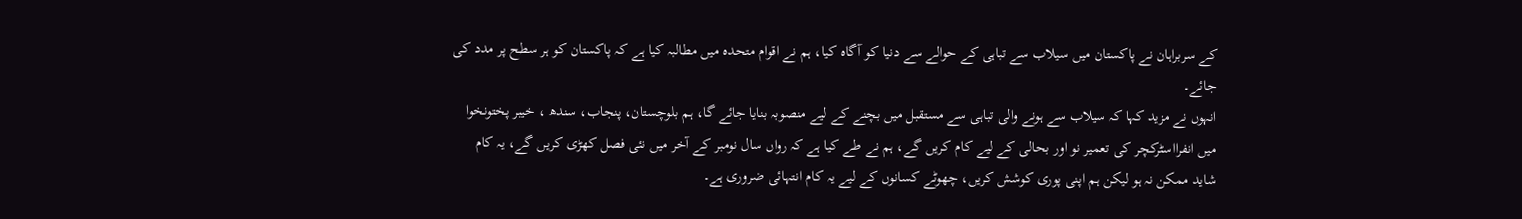کے سربراہان نے پاکستان میں سیلاب سے تباہی کے حوالے سے دنیا کو آگاہ کیا، ہم نے اقوام متحدہ میں مطالبہ کیا ہے کہ پاکستان کو ہر سطح پر مدد کی جائے۔
انہوں نے مزید کہا کہ سیلاب سے ہونے والی تباہی سے مستقبل میں بچنے کے لیے منصوبہ بنایا جائے گا، ہم بلوچستان، پنجاب، سندھ ، خیبر پختونخوا میں انفرااسٹرکچر کی تعمیر نو اور بحالی کے لیے کام کریں گے، ہم نے طے کیا ہے کہ رواں سال نومبر کے آخر میں نئی فصل کھڑی کریں گے، یہ کام شاید ممکن نہ ہو لیکن ہم اپنی پوری کوشش کریں، چھوٹے کسانوں کے لیے یہ کام انتہائی ضروری ہے۔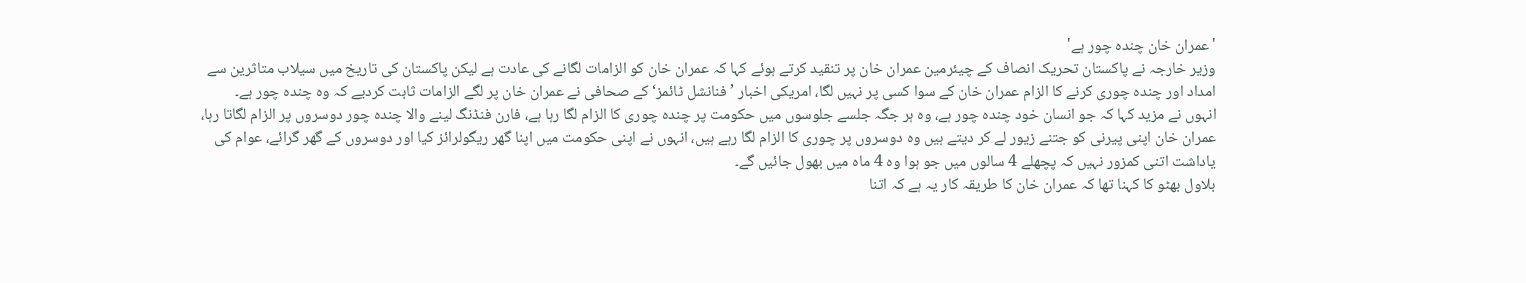'عمران خان چندہ چور ہے'
وزیر خارجہ نے پاکستان تحریک انصاف کے چیئرمین عمران خان پر تنقید کرتے ہوئے کہا کہ عمران خان کو الزامات لگانے کی عادت ہے لیکن پاکستان کی تاریخ میں سیلاب متاثرین سے امداد اور چندہ چوری کرنے کا الزام عمران خان کے سوا کسی پر نہیں لگا، امریکی اخبار ’فنانشل ٹائمز‘ کے صحافی نے عمران خان پر لگے الزامات ثابت کردیے کہ وہ چندہ چور ہے۔
انہوں نے مزید کہا کہ جو انسان خود چندہ چور ہے، وہ ہر جگہ جلسے جلوسوں میں حکومت پر چندہ چوری کا الزام لگا رہا ہے، فارن فنڈنگ لینے والا چندہ چور دوسروں پر الزام لگاتا رہا، عمران خان اپنی پیرنی کو جتنے زیور لے کر دیتے ہیں وہ دوسروں پر چوری کا الزام لگا رہے ہیں، انہوں نے اپنی حکومت میں اپنا گھر ریگولرائز کیا اور دوسروں کے گھر گرائے، عوام کی یاداشت اتنی کمزور نہیں کہ پچھلے 4 سالوں میں جو ہوا وہ 4 ماہ میں بھول جائیں گے۔
بلاول بھٹو کا کہنا تھا کہ عمران خان کا طریقہ کار یہ ہے کہ اتنا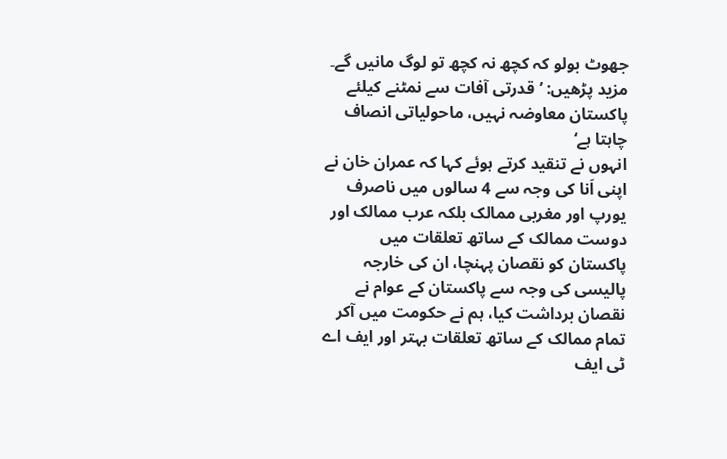جھوٹ بولو کہ کچھ نہ کچھ تو لوگ مانیں گے۔
مزید پڑھیں: ’قدرتی آفات سے نمٹنے کیلئے پاکستان معاوضہ نہیں، ماحولیاتی انصاف چاہتا ہے‘
انہوں نے تنقید کرتے ہوئے کہا کہ عمران خان نے اپنی اَنا کی وجہ سے 4 سالوں میں ناصرف یورپ اور مغربی ممالک بلکہ عرب ممالک اور دوست ممالک کے ساتھ تعلقات میں پاکستان کو نقصان پہنچا، ان کی خارجہ پالیسی کی وجہ سے پاکستان کے عوام نے نقصان برداشت کیا، ہم نے حکومت میں آکر تمام ممالک کے ساتھ تعلقات بہتر اور ایف اے ٹی ایف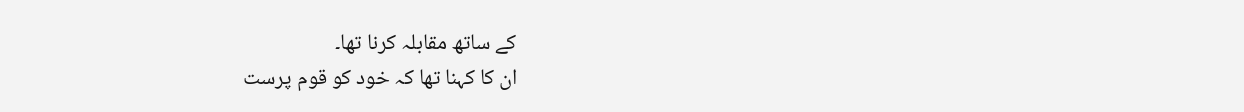کے ساتھ مقابلہ کرنا تھا۔
ان کا کہنا تھا کہ خود کو قوم پرست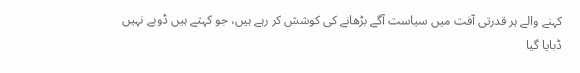کہنے والے ہر قدرتی آفت میں سیاست آگے بڑھانے کی کوشش کر رہے ہیں، جو کہتے ہیں ڈوبے نہیں ڈبایا گیا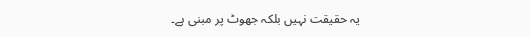یہ حقیقت نہیں بلکہ جھوٹ پر مبنی ہے۔